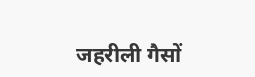जहरीली गैसों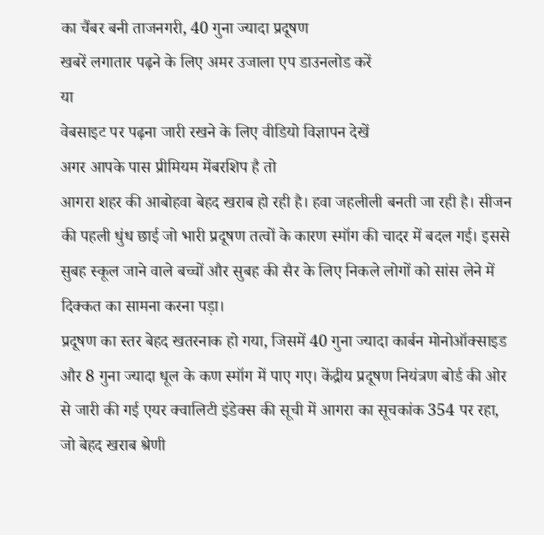का चैंबर बनी ताजनगरी, 40 गुना ज्यादा प्रदूषण
खबरें लगातार पढ़ने के लिए अमर उजाला एप डाउनलोड करें
या
वेबसाइट पर पढ़ना जारी रखने के लिए वीडियो विज्ञापन देखें
अगर आपके पास प्रीमियम मेंबरशिप है तो
आगरा शहर की आबोहवा बेहद खराब हो रही है। हवा जहलीली बनती जा रही है। सीजन की पहली धुंध छाई जो भारी प्रदूषण तत्वों के कारण स्मॉग की चादर में बदल गई। इससे सुबह स्कूल जाने वाले बच्चों और सुबह की सैर के लिए निकले लोगों को सांस लेने में दिक्कत का सामना करना पड़ा।
प्रदूषण का स्तर बेहद खतरनाक हो गया, जिसमें 40 गुना ज्यादा कार्बन मोनोऑक्साइड और 8 गुना ज्यादा धूल के कण स्मॉग में पाए गए। केंद्रीय प्रदूषण नियंत्रण बोर्ड की ओर से जारी की गई एयर क्वालिटी इंडेक्स की सूची में आगरा का सूचकांक 354 पर रहा, जो बेहद खराब श्रेणी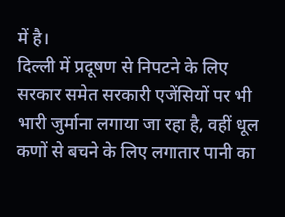में है।
दिल्ली में प्रदूषण से निपटने के लिए सरकार समेत सरकारी एजेंसियों पर भी भारी जुर्माना लगाया जा रहा है, वहीं धूल कणों से बचने के लिए लगातार पानी का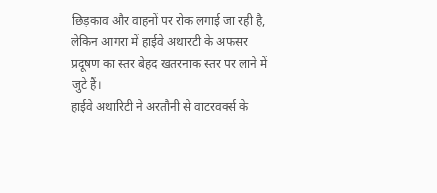छिड़काव और वाहनों पर रोक लगाई जा रही है, लेकिन आगरा में हाईवे अथारटी के अफसर प्रदूषण का स्तर बेहद खतरनाक स्तर पर लाने में जुटे हैं।
हाईवे अथारिटी ने अरतौनी से वाटरवर्क्स के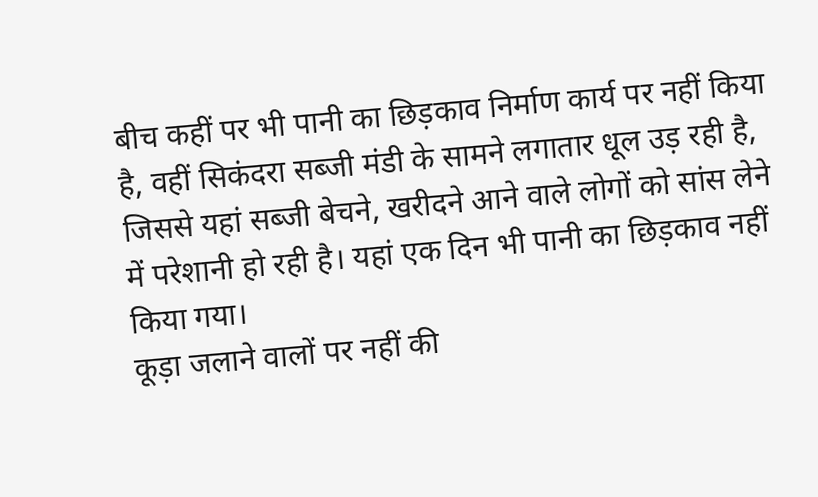बीच कहीं पर भी पानी का छिड़काव निर्माण कार्य पर नहीं किया है, वहीं सिकंदरा सब्जी मंडी के सामने लगातार धूल उड़ रही है, जिससे यहां सब्जी बेचने, खरीदने आने वाले लोगों को सांस लेने में परेशानी हो रही है। यहां एक दिन भी पानी का छिड़काव नहीं किया गया।
कूड़ा जलाने वालों पर नहीं की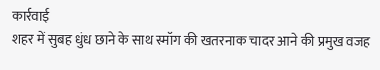कार्रवाई
शहर में सुबह धुंध छाने के साथ स्मॉग की खतरनाक चादर आने की प्रमुख वजह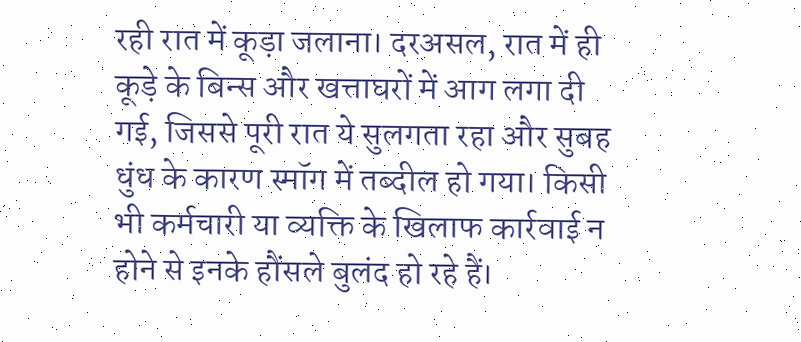रही रात में कूड़ा जलाना। दरअसल, रात में ही कूड़े के बिन्स और खत्ताघरों में आग लगा दी गई, जिससे पूरी रात ये सुलगता रहा और सुबह धुंध के कारण स्मॉग में तब्दील हो गया। किसी भी कर्मचारी या व्यक्ति के खिलाफ कार्रवाई न होने से इनके हौंसले बुलंद हो रहे हैं।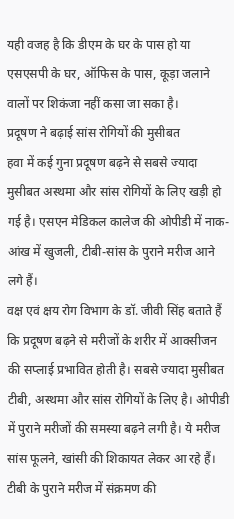यही वजह है कि डीएम के घर के पास हो या एसएसपी के घर, ऑफिस के पास, कूड़ा जलाने वालों पर शिकंजा नहीं कसा जा सका है।
प्रदूषण ने बढ़ाई सांस रोगियों की मुसीबत
हवा में कई गुना प्रदूषण बढ़ने से सबसे ज्यादा मुसीबत अस्थमा और सांस रोगियों के लिए खड़ी हो गई है। एसएन मेडिकल कालेज की ओपीडी में नाक-आंख में खुजली, टीबी-सांस के पुराने मरीज आने लगे हैं।
वक्ष एवं क्षय रोग विभाग के डॉ. जीवी सिंह बताते हैं कि प्रदूषण बढ़ने से मरीजों के शरीर में आक्सीजन की सप्लाई प्रभावित होती है। सबसे ज्यादा मुसीबत टीबी, अस्थमा और सांस रोगियों के लिए है। ओपीडी में पुराने मरीजों की समस्या बढ़ने लगी है। ये मरीज सांस फूलने, खांसी की शिकायत लेकर आ रहे हैं। टीबी के पुराने मरीज में संक्रमण की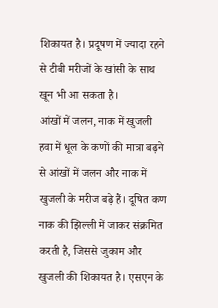शिकायत है। प्रदूषण में ज्यादा रहने से टीबी मरीजों के खांसी के साथ खून भी आ सकता है।
आंखों में जलन, नाक में खुजली
हवा में धूल के कणों की मात्रा बढ़ने से आंखों में जलन और नाक में खुजली के मरीज बढ़े हैं। दूषित कण नाक की झिल्ली में जाकर संक्रमित करती है, जिससे जुकाम और खुजली की शिकायत है। एसएन के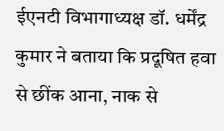ईएनटी विभागाध्यक्ष डॉ. धर्मेंद्र कुमार ने बताया कि प्रदूषित हवा से छींक आना, नाक से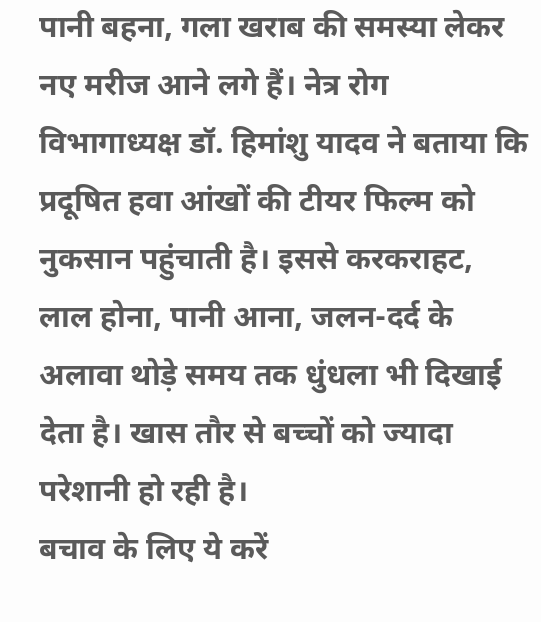पानी बहना, गला खराब की समस्या लेकर नए मरीज आने लगे हैं। नेत्र रोग विभागाध्यक्ष डॉ. हिमांशु यादव ने बताया कि प्रदूषित हवा आंखों की टीयर फिल्म को नुकसान पहुंचाती है। इससे करकराहट, लाल होना, पानी आना, जलन-दर्द के अलावा थोड़े समय तक धुंधला भी दिखाई देता है। खास तौर से बच्चों को ज्यादा परेशानी हो रही है।
बचाव के लिए ये करें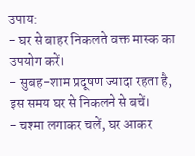उपाय:
- घर से बाहर निकलते वक्त मास्क का उपयोग करें।
- सुबह-शाम प्रदूषण ज्यादा रहता है, इस समय घर से निकलने से बचें।
- चश्मा लगाकर चलें, घर आकर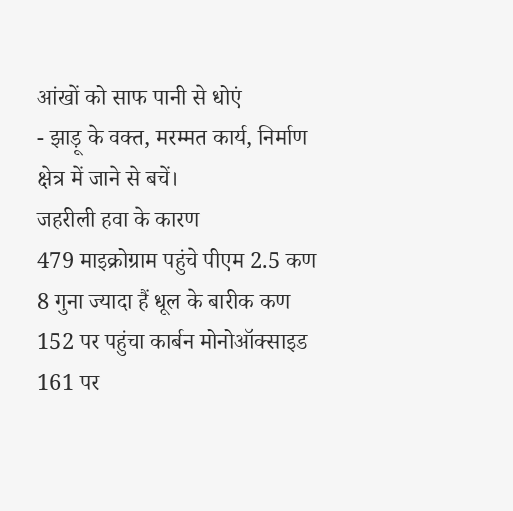आंखों को साफ पानी से धोएं
- झाड़ू के वक्त, मरम्मत कार्य, निर्माण क्षेत्र में जाने से बचें।
जहरीली हवा के कारण
479 माइक्रोग्राम पहुंचे पीएम 2.5 कण
8 गुना ज्यादा हैं धूल के बारीक कण
152 पर पहुंचा कार्बन मोनोऑक्साइड
161 पर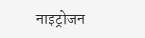नाइट्रोजन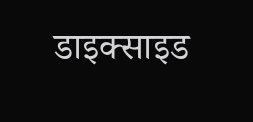डाइक्साइड